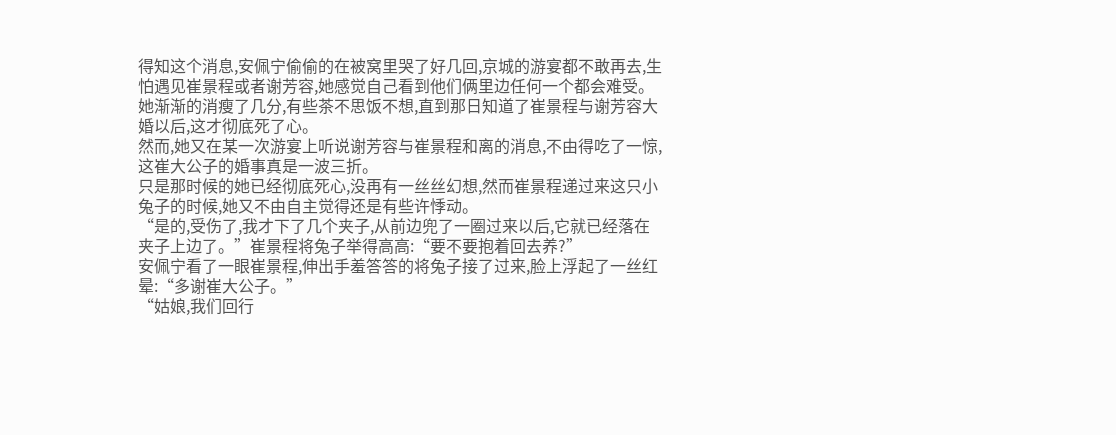得知这个消息,安佩宁偷偷的在被窝里哭了好几回,京城的游宴都不敢再去,生怕遇见崔景程或者谢芳容,她感觉自己看到他们俩里边任何一个都会难受。她渐渐的消瘦了几分,有些茶不思饭不想,直到那日知道了崔景程与谢芳容大婚以后,这才彻底死了心。
然而,她又在某一次游宴上听说谢芳容与崔景程和离的消息,不由得吃了一惊,这崔大公子的婚事真是一波三折。
只是那时候的她已经彻底死心,没再有一丝丝幻想,然而崔景程递过来这只小兔子的时候,她又不由自主觉得还是有些许悸动。
“是的,受伤了,我才下了几个夹子,从前边兜了一圈过来以后,它就已经落在夹子上边了。”崔景程将兔子举得高高:“要不要抱着回去养?”
安佩宁看了一眼崔景程,伸出手羞答答的将兔子接了过来,脸上浮起了一丝红晕:“多谢崔大公子。”
“姑娘,我们回行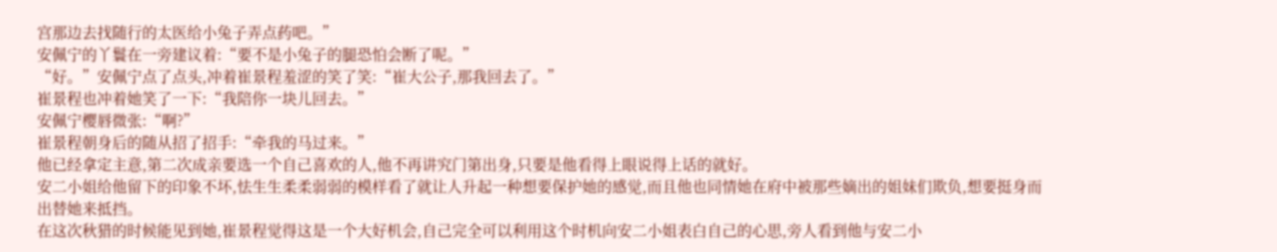宫那边去找随行的太医给小兔子弄点药吧。”
安佩宁的丫鬟在一旁建议着:“要不是小兔子的腿恐怕会断了呢。”
“好。”安佩宁点了点头,冲着崔景程羞涩的笑了笑:“崔大公子,那我回去了。”
崔景程也冲着她笑了一下:“我陪你一块儿回去。”
安佩宁樱唇微张:“啊?”
崔景程朝身后的随从招了招手:“牵我的马过来。”
他已经拿定主意,第二次成亲要选一个自己喜欢的人,他不再讲究门第出身,只要是他看得上眼说得上话的就好。
安二小姐给他留下的印象不坏,怯生生柔柔弱弱的模样看了就让人升起一种想要保护她的感觉,而且他也同情她在府中被那些嫡出的姐妹们欺负,想要挺身而出替她来抵挡。
在这次秋猎的时候能见到她,崔景程觉得这是一个大好机会,自己完全可以利用这个时机向安二小姐表白自己的心思,旁人看到他与安二小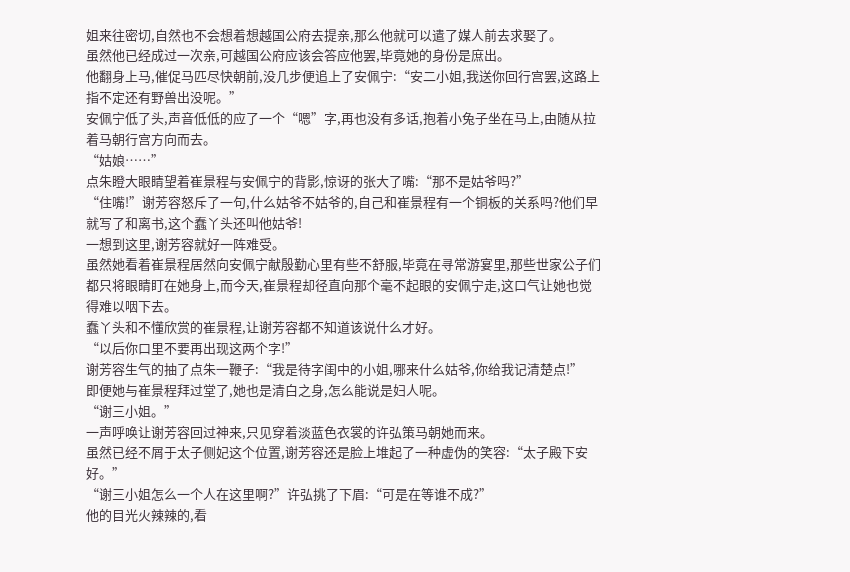姐来往密切,自然也不会想着想越国公府去提亲,那么他就可以遣了媒人前去求娶了。
虽然他已经成过一次亲,可越国公府应该会答应他罢,毕竟她的身份是庶出。
他翻身上马,催促马匹尽快朝前,没几步便追上了安佩宁:“安二小姐,我送你回行宫罢,这路上指不定还有野兽出没呢。”
安佩宁低了头,声音低低的应了一个“嗯”字,再也没有多话,抱着小兔子坐在马上,由随从拉着马朝行宫方向而去。
“姑娘……”
点朱瞪大眼睛望着崔景程与安佩宁的背影,惊讶的张大了嘴:“那不是姑爷吗?”
“住嘴!”谢芳容怒斥了一句,什么姑爷不姑爷的,自己和崔景程有一个铜板的关系吗?他们早就写了和离书,这个蠢丫头还叫他姑爷!
一想到这里,谢芳容就好一阵难受。
虽然她看着崔景程居然向安佩宁献殷勤心里有些不舒服,毕竟在寻常游宴里,那些世家公子们都只将眼睛盯在她身上,而今天,崔景程却径直向那个毫不起眼的安佩宁走,这口气让她也觉得难以咽下去。
蠢丫头和不懂欣赏的崔景程,让谢芳容都不知道该说什么才好。
“以后你口里不要再出现这两个字!”
谢芳容生气的抽了点朱一鞭子:“我是待字闺中的小姐,哪来什么姑爷,你给我记清楚点!”
即便她与崔景程拜过堂了,她也是清白之身,怎么能说是妇人呢。
“谢三小姐。”
一声呼唤让谢芳容回过神来,只见穿着淡蓝色衣裳的许弘策马朝她而来。
虽然已经不屑于太子侧妃这个位置,谢芳容还是脸上堆起了一种虚伪的笑容:“太子殿下安好。”
“谢三小姐怎么一个人在这里啊?”许弘挑了下眉:“可是在等谁不成?”
他的目光火辣辣的,看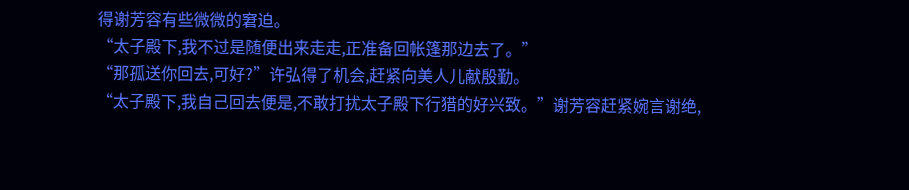得谢芳容有些微微的窘迫。
“太子殿下,我不过是随便出来走走,正准备回帐篷那边去了。”
“那孤送你回去,可好?”许弘得了机会,赶紧向美人儿献殷勤。
“太子殿下,我自己回去便是,不敢打扰太子殿下行猎的好兴致。”谢芳容赶紧婉言谢绝,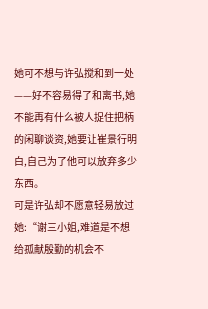她可不想与许弘搅和到一处——好不容易得了和离书,她不能再有什么被人捉住把柄的闲聊谈资,她要让崔景行明白,自己为了他可以放弃多少东西。
可是许弘却不愿意轻易放过她:“谢三小姐,难道是不想给孤献殷勤的机会不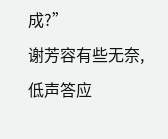成?”
谢芳容有些无奈,低声答应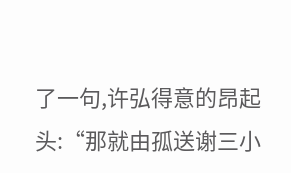了一句,许弘得意的昂起头:“那就由孤送谢三小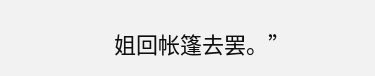姐回帐篷去罢。”